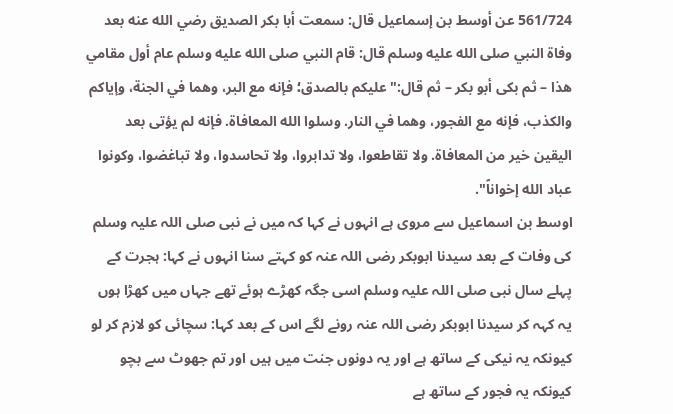561/724 عن أوسط بن إسماعيل قال: سمعت أبا بكر الصديق رضي الله عنه بعد وفاة النبي صلى الله عليه وسلم قال: قام النبي صلى الله عليه وسلم عام أول مقامي هذا – ثم بكى أبو بكر – ثم قال:" عليكم بالصدق؛ فإنه مع البر، وهما في الجنة، وإياكم والكذب، فإنه مع الفجور، وهما في النار. وسلوا الله المعافاة. فإنه لم يؤتى بعد اليقين خير من المعافاة. ولا تقاطعوا، ولا تدابروا، ولا تحاسدوا، ولا تباغضوا، وكونوا عباد الله إخواناً".
اوسط بن اسماعیل سے مروی ہے انہوں نے کہا کہ میں نے نبی صلی اللہ علیہ وسلم کی وفات کے بعد سیدنا ابوبکر رضی اللہ عنہ کو کہتے سنا انہوں نے کہا: ہجرت کے پہلے سال نبی صلی اللہ علیہ وسلم اسی جگہ کھڑے ہوئے تھے جہاں میں کھڑا ہوں یہ کہہ کر سیدنا ابوبکر رضی اللہ عنہ رونے لگے اس کے بعد کہا: سچائی کو لازم کر لو کیونکہ یہ نیکی کے ساتھ ہے اور یہ دونوں جنت میں ہیں اور تم جھوٹ سے بچو کیونکہ یہ فجور کے ساتھ ہے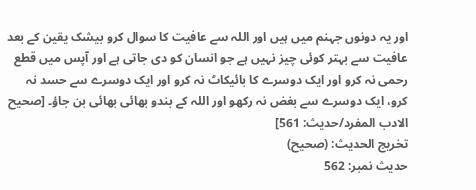اور یہ دونوں جہنم میں ہیں اور اللہ سے عافیت کا سوال کرو بیشک یقین کے بعد عافیت سے بہتر کوئی چیز نہیں ہے جو انسان کو دی جاتی ہے اور آپس میں قطع رحمی نہ کرو اور ایک دوسرے کا بائیکاٹ نہ کرو اور ایک دوسرے سے حسد نہ کرو، ایک دوسرے سے بغض نہ رکھو اور اللہ کے بندو بھائی بھائی بن جاؤ۔ [صحيح الادب المفرد/حدیث: 561]
تخریج الحدیث: (صحيح)
حدیث نمبر: 562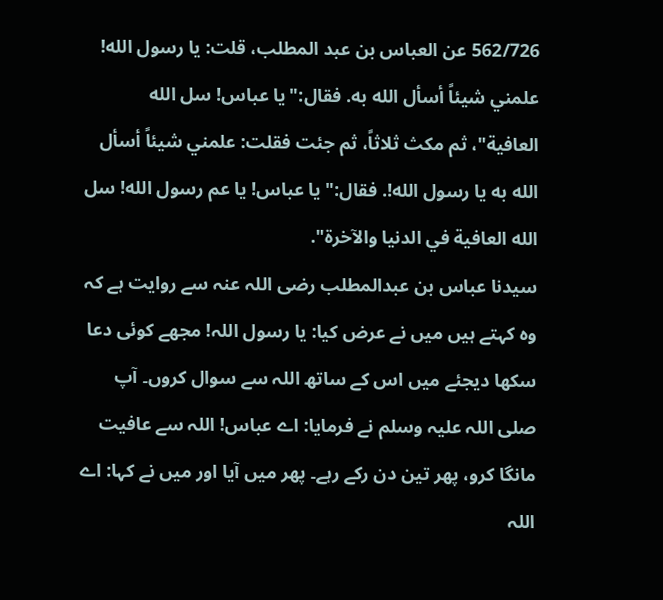562/726 عن العباس بن عبد المطلب، قلت: يا رسول الله! علمني شيئاً أسأل الله به. فقال:"يا عباس! سل الله العافية"، ثم مكث ثلاثاً، ثم جئت فقلت: علمني شيئاً أسأل الله به يا رسول الله!. فقال:" يا عباس! يا عم رسول الله! سل الله العافية في الدنيا والآخرة".
سیدنا عباس بن عبدالمطلب رضی اللہ عنہ سے روایت ہے کہ وہ کہتے ہیں میں نے عرض کیا: یا رسول اللہ! مجھے کوئی دعا سکھا دیجئے میں اس کے ساتھ اللہ سے سوال کروں۔ آپ صلی اللہ علیہ وسلم نے فرمایا: اے عباس! اللہ سے عافیت مانگا کرو، پھر تین دن رکے رہے۔ پھر میں آیا اور میں نے کہا: اے اللہ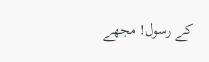کے رسول! مجھے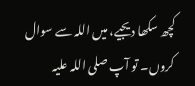کچھ سکھا دیجیے، میں اللہ سے سوال کروں۔ تو آپ صلی اللہ علیہ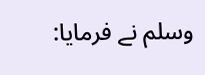وسلم نے فرمایا: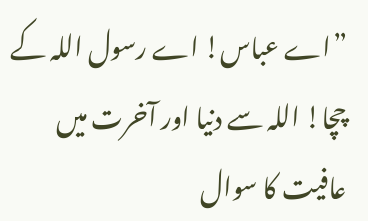”اے عباس! اے رسول اللہ کے چچا! اللہ سے دنیا اور آخرت میں عافیت کا سوال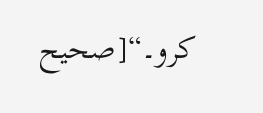کرو۔“[صحيح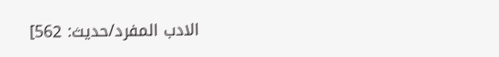الادب المفرد/حدیث: 562]